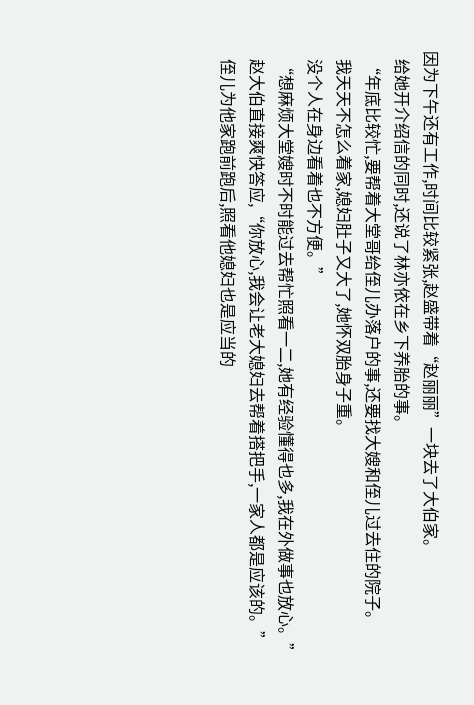因为下午还有工作,时间比较紧张,赵盛带着“赵丽丽”一块去了大伯家。
  给她开介绍信的同时,还说了林亦依在乡下养胎的事。
  “年底比较忙,要帮着大堂哥给侄儿办落户的事,还要找大嫂和侄儿过去住的院子。
  我天天不怎么着家,媳妇肚子又大了,她怀双胎身子重。
  没个人在身边看着也不方便。”
  “想麻烦大堂嫂时不时能过去帮忙照看一二,她有经验懂得也多,我在外做事也放心。”
  赵大伯直接爽快答应,“你放心,我会让老大媳妇去帮着搭把手,一家人都是应该的。”
  侄儿为他家跑前跑后,照看他媳妇也是应当的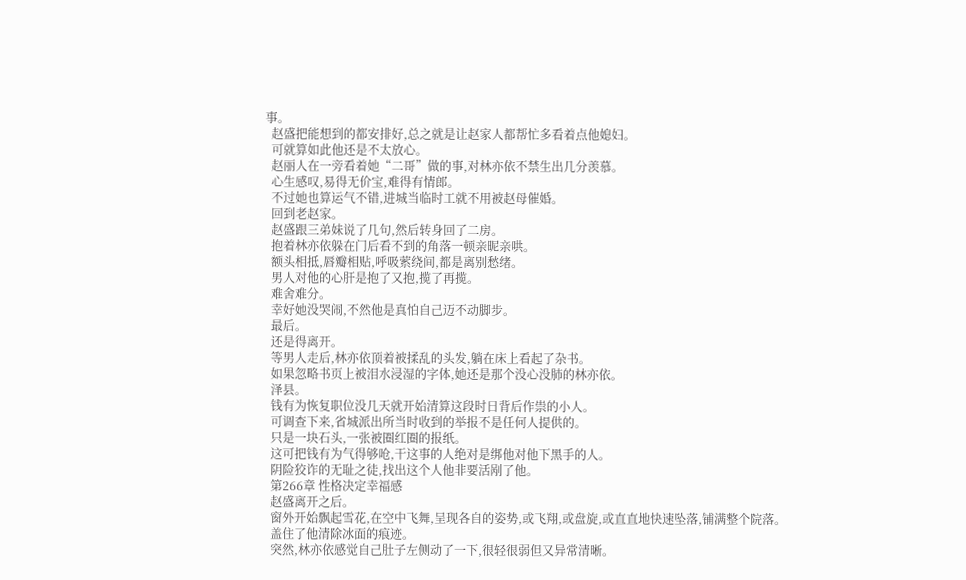事。
  赵盛把能想到的都安排好,总之就是让赵家人都帮忙多看着点他媳妇。
  可就算如此他还是不太放心。
  赵丽人在一旁看着她“二哥”做的事,对林亦依不禁生出几分羡慕。
  心生感叹,易得无价宝,难得有情郎。
  不过她也算运气不错,进城当临时工就不用被赵母催婚。
  回到老赵家。
  赵盛跟三弟妹说了几句,然后转身回了二房。
  抱着林亦依躲在门后看不到的角落一顿亲昵亲哄。
  额头相抵,唇瓣相贴,呼吸萦绕间,都是离别愁绪。
  男人对他的心肝是抱了又抱,揽了再揽。
  难舍难分。
  幸好她没哭闹,不然他是真怕自己迈不动脚步。
  最后。
  还是得离开。
  等男人走后,林亦依顶着被揉乱的头发,躺在床上看起了杂书。
  如果忽略书页上被泪水浸湿的字体,她还是那个没心没肺的林亦依。
  泽县。
  钱有为恢复职位没几天就开始清算这段时日背后作祟的小人。
  可调查下来,省城派出所当时收到的举报不是任何人提供的。
  只是一块石头,一张被圈红圈的报纸。
  这可把钱有为气得够呛,干这事的人绝对是绑他对他下黑手的人。
  阴险狡诈的无耻之徒,找出这个人他非要活剐了他。
  第266章 性格决定幸福感
  赵盛离开之后。
  窗外开始飘起雪花,在空中飞舞,呈现各自的姿势,或飞翔,或盘旋,或直直地快速坠落,铺满整个院落。
  盖住了他清除冰面的痕迹。
  突然,林亦依感觉自己肚子左侧动了一下,很轻很弱但又异常清晰。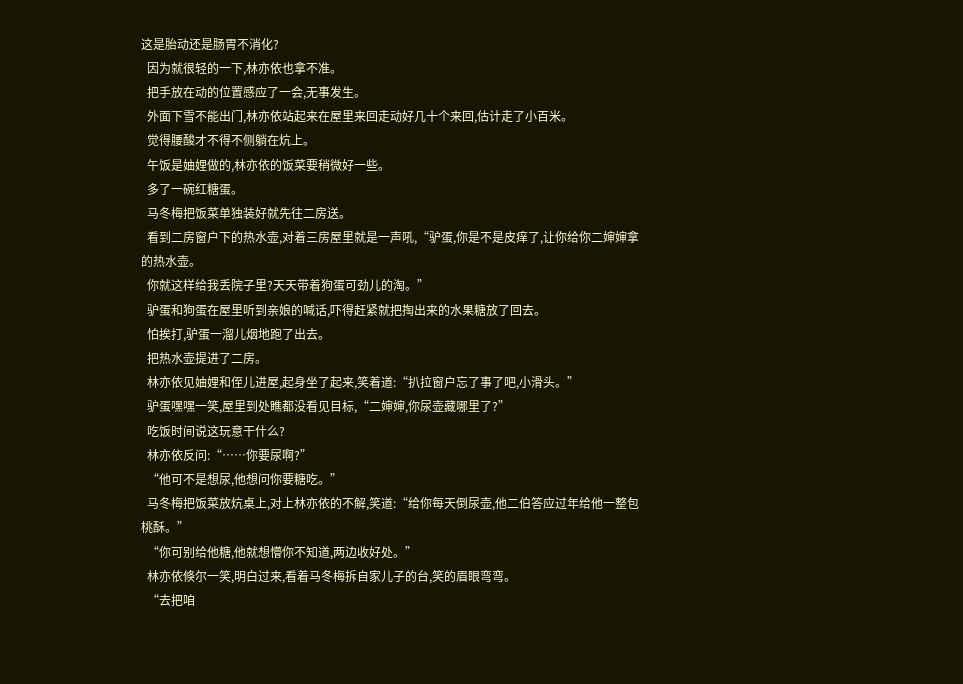这是胎动还是肠胃不消化?
  因为就很轻的一下,林亦依也拿不准。
  把手放在动的位置感应了一会,无事发生。
  外面下雪不能出门,林亦依站起来在屋里来回走动好几十个来回,估计走了小百米。
  觉得腰酸才不得不侧躺在炕上。
  午饭是妯娌做的,林亦依的饭菜要稍微好一些。
  多了一碗红糖蛋。
  马冬梅把饭菜单独装好就先往二房送。
  看到二房窗户下的热水壶,对着三房屋里就是一声吼,“驴蛋,你是不是皮痒了,让你给你二婶婶拿的热水壶。
  你就这样给我丢院子里?天天带着狗蛋可劲儿的淘。”
  驴蛋和狗蛋在屋里听到亲娘的喊话,吓得赶紧就把掏出来的水果糖放了回去。
  怕挨打,驴蛋一溜儿烟地跑了出去。
  把热水壶提进了二房。
  林亦依见妯娌和侄儿进屋,起身坐了起来,笑着道:“扒拉窗户忘了事了吧,小滑头。”
  驴蛋嘿嘿一笑,屋里到处瞧都没看见目标,“二婶婶,你尿壶藏哪里了?”
  吃饭时间说这玩意干什么?
  林亦依反问:“……你要尿啊?”
  “他可不是想尿,他想问你要糖吃。”
  马冬梅把饭菜放炕桌上,对上林亦依的不解,笑道:“给你每天倒尿壶,他二伯答应过年给他一整包桃酥。”
  “你可别给他糖,他就想懵你不知道,两边收好处。”
  林亦依倏尔一笑,明白过来,看着马冬梅拆自家儿子的台,笑的眉眼弯弯。
  “去把咱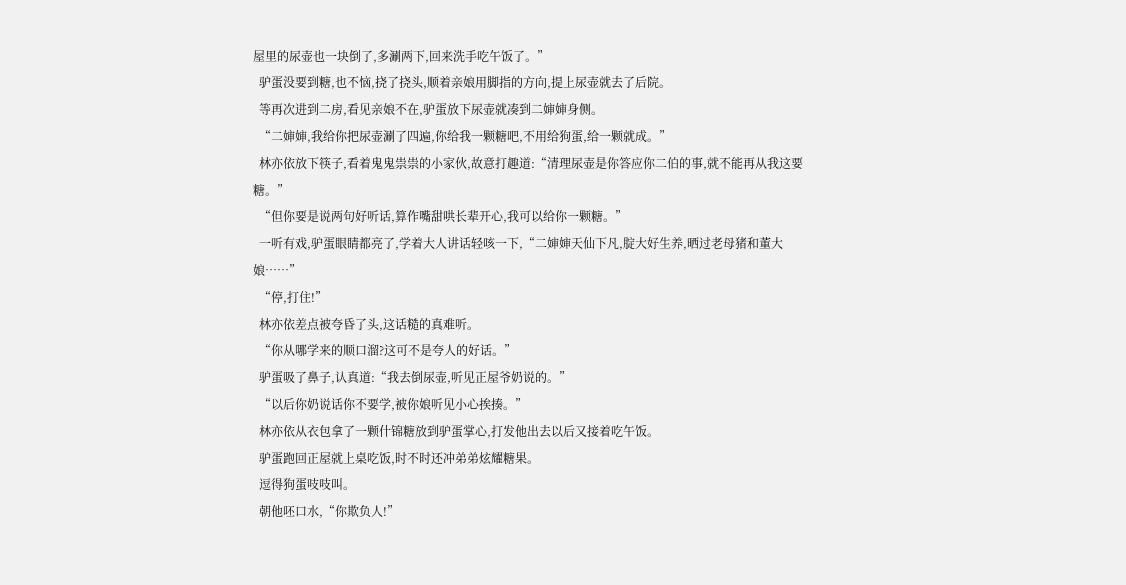屋里的尿壶也一块倒了,多涮两下,回来洗手吃午饭了。”
  驴蛋没要到糖,也不恼,挠了挠头,顺着亲娘用脚指的方向,提上尿壶就去了后院。
  等再次进到二房,看见亲娘不在,驴蛋放下尿壶就凑到二婶婶身侧。
  “二婶婶,我给你把尿壶涮了四遍,你给我一颗糖吧,不用给狗蛋,给一颗就成。”
  林亦依放下筷子,看着鬼鬼祟祟的小家伙,故意打趣道:“清理尿壶是你答应你二伯的事,就不能再从我这要糖。”
  “但你要是说两句好听话,算作嘴甜哄长辈开心,我可以给你一颗糖。”
  一听有戏,驴蛋眼睛都亮了,学着大人讲话轻咳一下,“二婶婶天仙下凡,腚大好生养,晒过老母猪和董大娘……”
  “停,打住!”
  林亦依差点被夸昏了头,这话糙的真难听。
  “你从哪学来的顺口溜?这可不是夸人的好话。”
  驴蛋吸了鼻子,认真道:“我去倒尿壶,听见正屋爷奶说的。”
  “以后你奶说话你不要学,被你娘听见小心挨揍。”
  林亦依从衣包拿了一颗什锦糖放到驴蛋掌心,打发他出去以后又接着吃午饭。
  驴蛋跑回正屋就上桌吃饭,时不时还冲弟弟炫耀糖果。
  逗得狗蛋吱吱叫。
  朝他呸口水,“你欺负人!”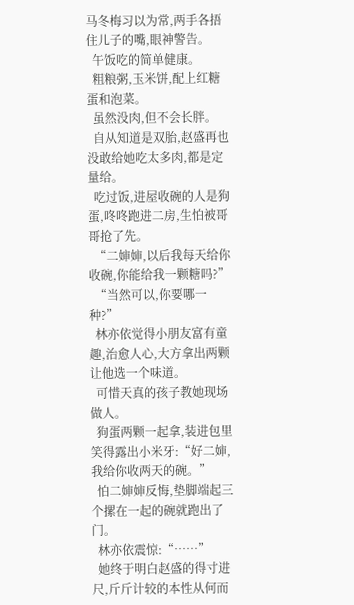马冬梅习以为常,两手各捂住儿子的嘴,眼神警告。
  午饭吃的简单健康。
  粗粮粥,玉米饼,配上红糖蛋和泡菜。
  虽然没肉,但不会长胖。
  自从知道是双胎,赵盛再也没敢给她吃太多肉,都是定量给。
  吃过饭,进屋收碗的人是狗蛋,咚咚跑进二房,生怕被哥哥抢了先。
  “二婶婶,以后我每天给你收碗,你能给我一颗糖吗?”
  “当然可以,你要哪一种?”
  林亦依觉得小朋友富有童趣,治愈人心,大方拿出两颗让他选一个味道。
  可惜天真的孩子教她现场做人。
  狗蛋两颗一起拿,装进包里笑得露出小米牙:“好二婶,我给你收两天的碗。”
  怕二婶婶反悔,垫脚端起三个摞在一起的碗就跑出了门。
  林亦依震惊:“……”
  她终于明白赵盛的得寸进尺,斤斤计较的本性从何而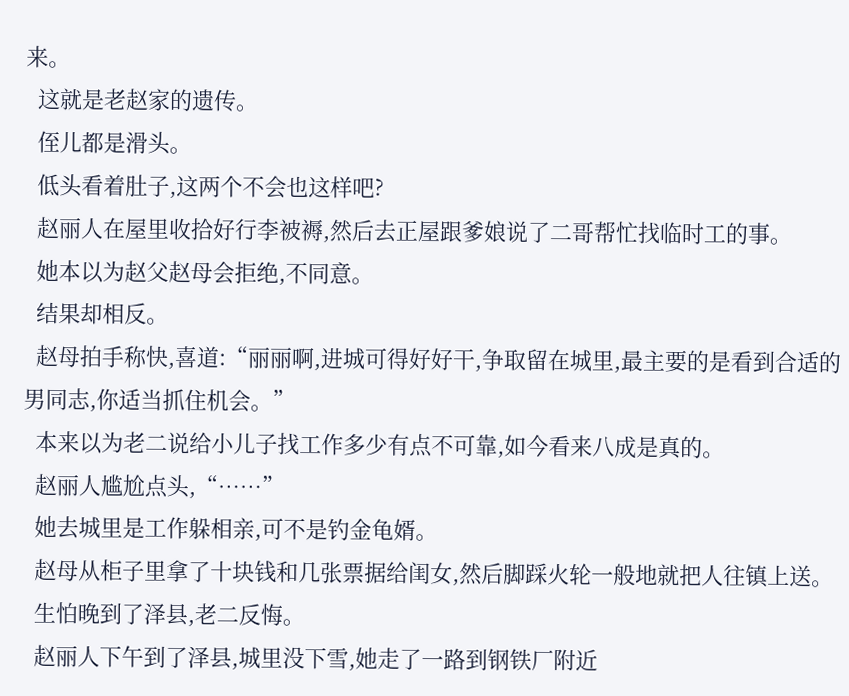来。
  这就是老赵家的遗传。
  侄儿都是滑头。
  低头看着肚子,这两个不会也这样吧?
  赵丽人在屋里收拾好行李被褥,然后去正屋跟爹娘说了二哥帮忙找临时工的事。
  她本以为赵父赵母会拒绝,不同意。
  结果却相反。
  赵母拍手称快,喜道:“丽丽啊,进城可得好好干,争取留在城里,最主要的是看到合适的男同志,你适当抓住机会。”
  本来以为老二说给小儿子找工作多少有点不可靠,如今看来八成是真的。
  赵丽人尴尬点头,“……”
  她去城里是工作躲相亲,可不是钓金龟婿。
  赵母从柜子里拿了十块钱和几张票据给闺女,然后脚踩火轮一般地就把人往镇上送。
  生怕晚到了泽县,老二反悔。
  赵丽人下午到了泽县,城里没下雪,她走了一路到钢铁厂附近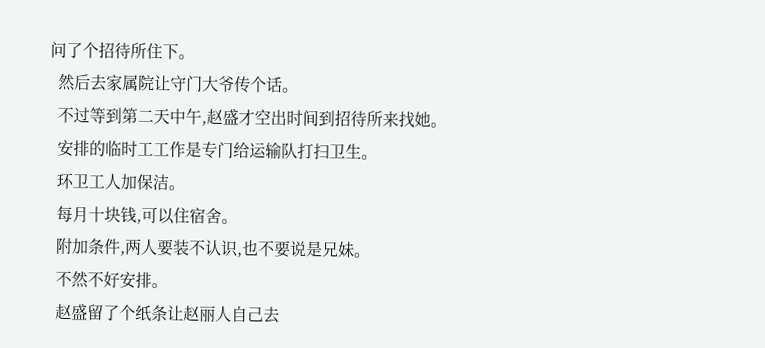问了个招待所住下。
  然后去家属院让守门大爷传个话。
  不过等到第二天中午,赵盛才空出时间到招待所来找她。
  安排的临时工工作是专门给运输队打扫卫生。
  环卫工人加保洁。
  每月十块钱,可以住宿舍。
  附加条件,两人要装不认识,也不要说是兄妹。
  不然不好安排。
  赵盛留了个纸条让赵丽人自己去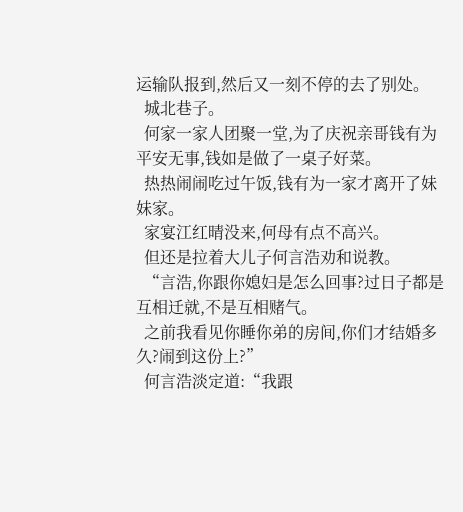运输队报到,然后又一刻不停的去了别处。
  城北巷子。
  何家一家人团聚一堂,为了庆祝亲哥钱有为平安无事,钱如是做了一桌子好菜。
  热热闹闹吃过午饭,钱有为一家才离开了妹妹家。
  家宴江红晴没来,何母有点不高兴。
  但还是拉着大儿子何言浩劝和说教。
  “言浩,你跟你媳妇是怎么回事?过日子都是互相迁就,不是互相赌气。
  之前我看见你睡你弟的房间,你们才结婚多久?闹到这份上?”
  何言浩淡定道:“我跟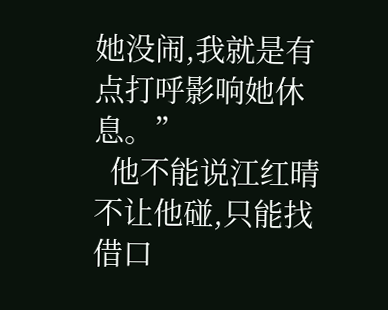她没闹,我就是有点打呼影响她休息。”
  他不能说江红晴不让他碰,只能找借口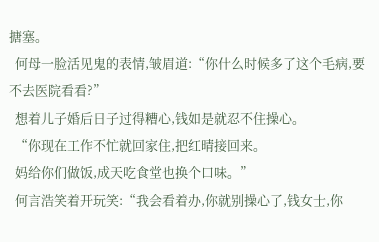搪塞。
  何母一脸活见鬼的表情,皱眉道:“你什么时候多了这个毛病,要不去医院看看?”
  想着儿子婚后日子过得糟心,钱如是就忍不住操心。
  “你现在工作不忙就回家住,把红晴接回来。
  妈给你们做饭,成天吃食堂也换个口味。”
  何言浩笑着开玩笑:“我会看着办,你就别操心了,钱女士,你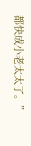都快成小老太太了。”